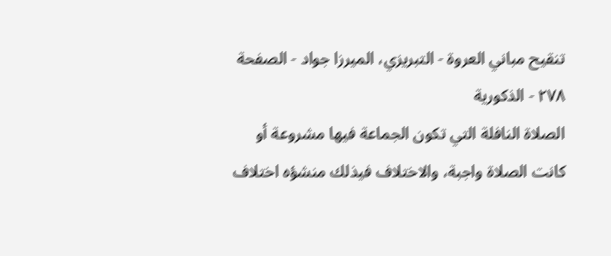تنقيح مباني العروة - التبريزي، الميرزا جواد - الصفحة ٢٧٨ - الذكورية
الصلاة النافلة التي تكون الجماعة فيها مشروعة أو كانت الصلاة واجبة، والاختلاف فيذلك منشؤه اختلاف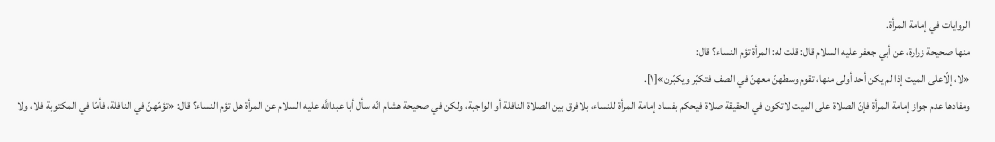الروايات في إمامة المرأة.
منها صحيحة زرارة، عن أبي جعفر عليه السلام قال: قلت له: المرأة تؤم النساء؟ قال:
«لا، إلّاعلى الميت إذا لم يكن أحد أولى منها، تقوم وسطهنّ معهنّ في الصف فتكبّر ويكبّرن»[١].
ومفادها عدم جواز إمامة المرأة فإنّ الصلاة على الميت لاتكون في الحقيقة صلاة فيحكم بفساد إمامة المرأة للنساء، بلافرق بين الصلاة النافلة أو الواجبة، ولكن في صحيحة هشام انّه سأل أبا عبداللَّه عليه السلام عن المرأة هل تؤم النساء؟ قال: «تؤمّهنّ في النافلة، فأمّا في المكتوبة فلا، ولا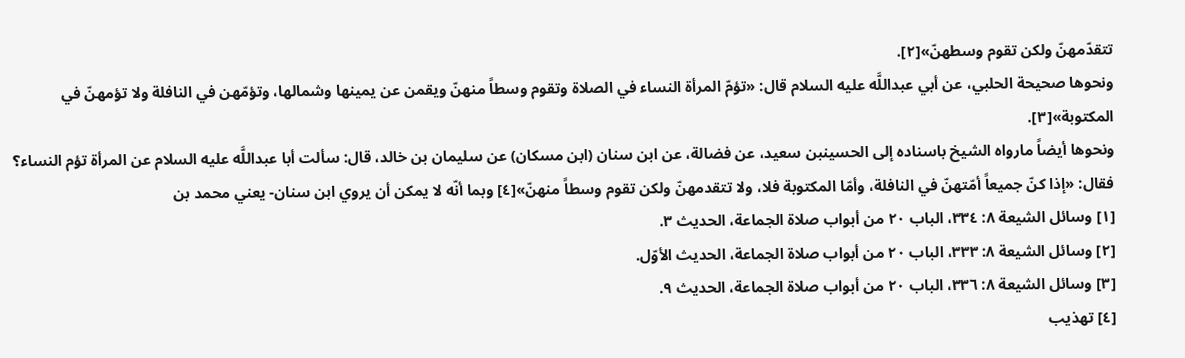تتقدّمهنّ ولكن تقوم وسطهنّ»[٢].
ونحوها صحيحة الحلبي، عن أبي عبداللَّه عليه السلام قال: «تؤمّ المرأة النساء في الصلاة وتقوم وسطاً منهنّ ويقمن عن يمينها وشمالها، وتؤمّهن في النافلة ولا تؤمهنّ في المكتوبة»[٣].
ونحوها أيضاً مارواه الشيخ باسناده إلى الحسينبن سعيد، عن فضالة، عن ابن سنان (ابن مسكان) عن سليمان بن خالد، قال: سألت أبا عبداللَّه عليه السلام عن المرأة تؤم النساء؟ فقال: «إذا كنّ جميعاً أمّتهنّ في النافلة، وأمّا المكتوبة فلا، ولا تتقدمهنّ ولكن تقوم وسطاً منهنّ»[٤] وبما أنّه لا يمكن أن يروي ابن سنان- يعني محمد بن
[١] وسائل الشيعة ٨: ٣٣٤، الباب ٢٠ من أبواب صلاة الجماعة، الحديث ٣.
[٢] وسائل الشيعة ٨: ٣٣٣، الباب ٢٠ من أبواب صلاة الجماعة، الحديث الأوّل.
[٣] وسائل الشيعة ٨: ٣٣٦، الباب ٢٠ من أبواب صلاة الجماعة، الحديث ٩.
[٤] تهذيب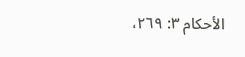الأحكام ٣: ٢٦٩،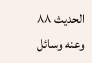الحديث ٨٨ وعنه وسائل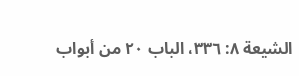الشيعة ٨: ٣٣٦، الباب ٢٠ من أبواب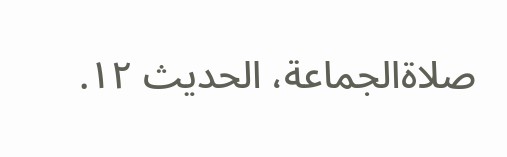صلاةالجماعة، الحديث ١٢.